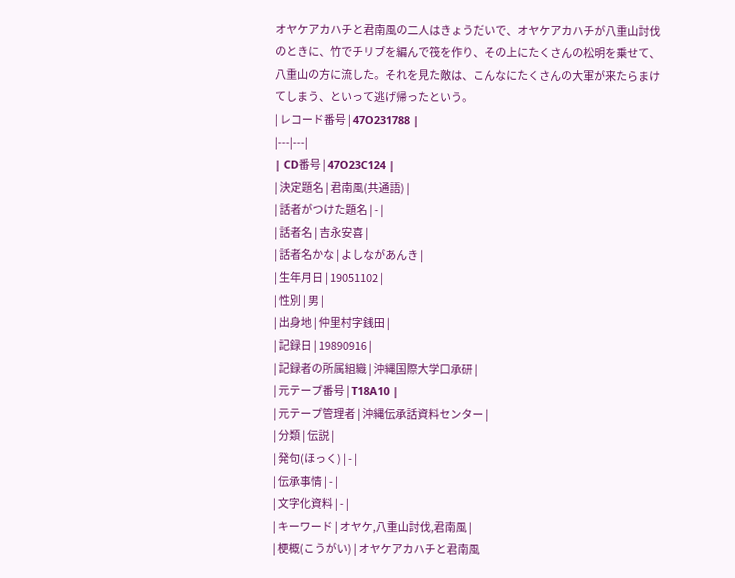オヤケアカハチと君南風の二人はきょうだいで、オヤケアカハチが八重山討伐のときに、竹でチリブを編んで筏を作り、その上にたくさんの松明を乗せて、八重山の方に流した。それを見た敵は、こんなにたくさんの大軍が来たらまけてしまう、といって逃げ帰ったという。
| レコード番号 | 47O231788 |
|---|---|
| CD番号 | 47O23C124 |
| 決定題名 | 君南風(共通語) |
| 話者がつけた題名 | - |
| 話者名 | 吉永安喜 |
| 話者名かな | よしながあんき |
| 生年月日 | 19051102 |
| 性別 | 男 |
| 出身地 | 仲里村字銭田 |
| 記録日 | 19890916 |
| 記録者の所属組織 | 沖縄国際大学口承研 |
| 元テープ番号 | T18A10 |
| 元テープ管理者 | 沖縄伝承話資料センター |
| 分類 | 伝説 |
| 発句(ほっく) | - |
| 伝承事情 | - |
| 文字化資料 | - |
| キーワード | オヤケ,八重山討伐,君南風 |
| 梗概(こうがい) | オヤケアカハチと君南風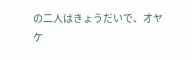の二人はきょうだいで、オヤケ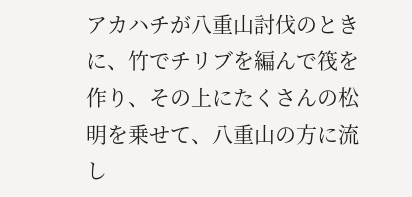アカハチが八重山討伐のときに、竹でチリブを編んで筏を作り、その上にたくさんの松明を乗せて、八重山の方に流し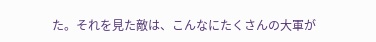た。それを見た敵は、こんなにたくさんの大軍が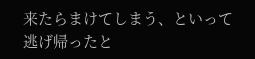来たらまけてしまう、といって逃げ帰ったと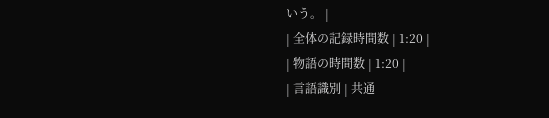いう。 |
| 全体の記録時間数 | 1:20 |
| 物語の時間数 | 1:20 |
| 言語識別 | 共通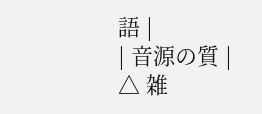語 |
| 音源の質 | △ 雑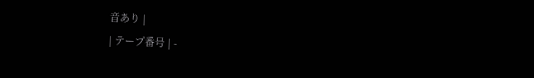音あり |
| テープ番号 | -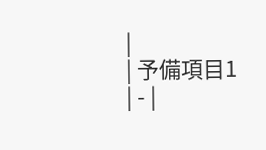|
| 予備項目1 | - |